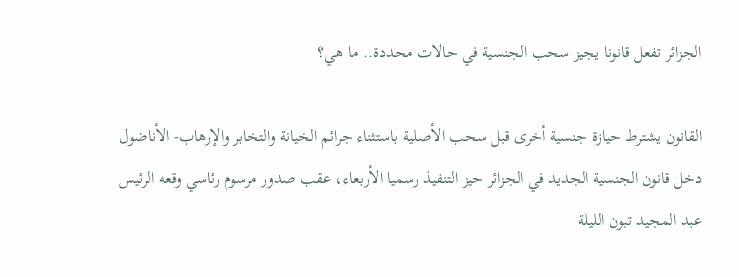الجزائر تفعل قانونا يجيز سحب الجنسية في حالات محددة.. ما هي؟

القانون يشترط حيازة جنسية أخرى قبل سحب الأصلية باستثناء جرائم الخيانة والتخابر والإرهاب- الأناضول
دخل قانون الجنسية الجديد في الجزائر حيز التنفيذ رسميا الأربعاء، عقب صدور مرسوم رئاسي وقعه الرئيس عبد المجيد تبون الليلة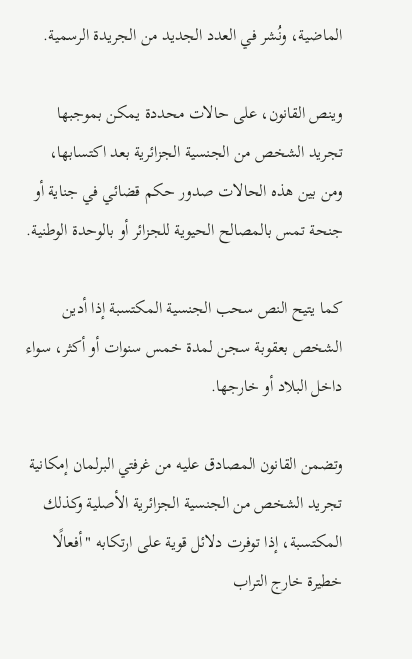الماضية، ونُشر في العدد الجديد من الجريدة الرسمية.

وينص القانون، على حالات محددة يمكن بموجبها تجريد الشخص من الجنسية الجزائرية بعد اكتسابها، ومن بين هذه الحالات صدور حكم قضائي في جناية أو جنحة تمس بالمصالح الحيوية للجزائر أو بالوحدة الوطنية.

كما يتيح النص سحب الجنسية المكتسبة إذا أدين الشخص بعقوبة سجن لمدة خمس سنوات أو أكثر، سواء داخل البلاد أو خارجها.

وتضمن القانون المصادق عليه من غرفتي البرلمان إمكانية تجريد الشخص من الجنسية الجزائرية الأصلية وكذلك المكتسبة، إذا توفرت دلائل قوية على ارتكابه "أفعالًا خطيرة خارج التراب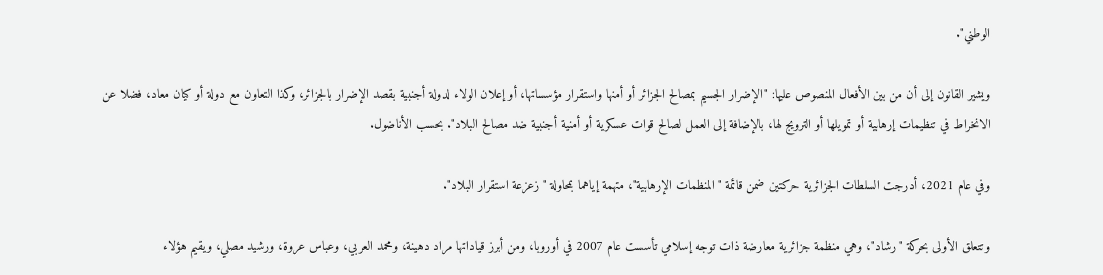الوطني".

ويشير القانون إلى أن من بين الأفعال المنصوص عليها: "الإضرار الجسيم بمصالح الجزائر أو أمنها واستقرار مؤسساتها، أو إعلان الولاء لدولة أجنبية بقصد الإضرار بالجزائر، وكذا التعاون مع دولة أو كيان معاد، فضلا عن الانخراط في تنظيمات إرهابية أو تمويلها أو الترويج لها، بالإضافة إلى العمل لصالح قوات عسكرية أو أمنية أجنبية ضد مصالح البلاد". بحسب الأناضول.

وفي عام 2021، أدرجت السلطات الجزائرية حركتين ضمن قائمة "المنظمات الإرهابية"، متهمة إياهما بمحاولة "زعزعة استقرار البلاد".

وتتعلق الأولى بحركة "رشاد"، وهي منظمة جزائرية معارضة ذات توجه إسلامي تأسست عام 2007 في أوروبا، ومن أبرز قياداتها مراد دهينة، ومحمد العربي، وعباس عروة، ورشيد مصلي، ويقيم هؤلاء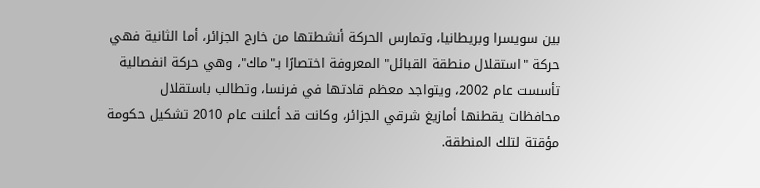بين سويسرا وبريطانيا، وتمارس الحركة أنشطتها من خارج الجزائر، أما الثانية فهي حركة "استقلال منطقة القبائل" المعروفة اختصارًا بـ"ماك"، وهي حركة انفصالية تأسست عام 2002، ويتواجد معظم قادتها في فرنسا، وتطالب باستقلال محافظات يقطنها أمازيغ شرقي الجزائر، وكانت قد أعلنت عام 2010 تشكيل حكومة مؤقتة لتلك المنطقة.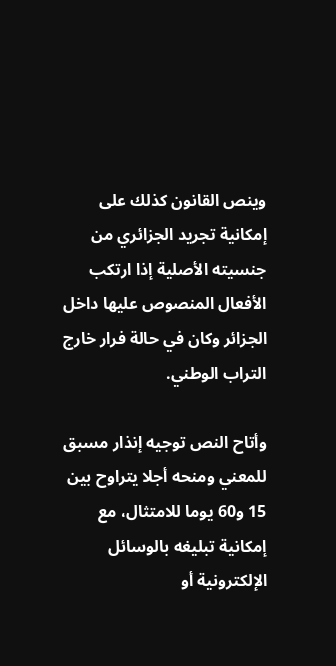وينص القانون كذلك على إمكانية تجريد الجزائري من جنسيته الأصلية إذا ارتكب الأفعال المنصوص عليها داخل الجزائر وكان في حالة فرار خارج التراب الوطني.

وأتاح النص توجيه إنذار مسبق للمعني ومنحه أجلا يتراوح بين 15 و60 يوما للامتثال، مع إمكانية تبليغه بالوسائل الإلكترونية أو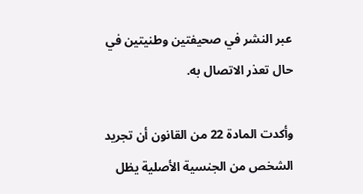عبر النشر في صحيفتين وطنيتين في حال تعذر الاتصال به.

وأكدت المادة 22 من القانون أن تجريد الشخص من الجنسية الأصلية يظل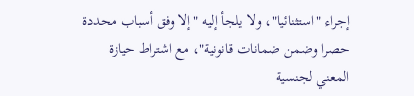إجراء "استثنائيا"، ولا يلجأ إليه "إلا وفق أسباب محددة حصرا وضمن ضمانات قانونية"، مع اشتراط حيازة المعني لجنسية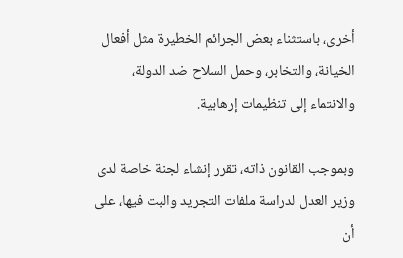أخرى، باستثناء بعض الجرائم الخطيرة مثل أفعال الخيانة، والتخابر، وحمل السلاح ضد الدولة، والانتماء إلى تنظيمات إرهابية.

وبموجب القانون ذاته، تقرر إنشاء لجنة خاصة لدى وزير العدل لدراسة ملفات التجريد والبت فيها، على أن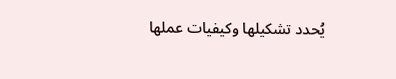يُحدد تشكيلها وكيفيات عملها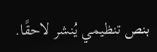بنص تنظيمي يُنشر لاحقًا.